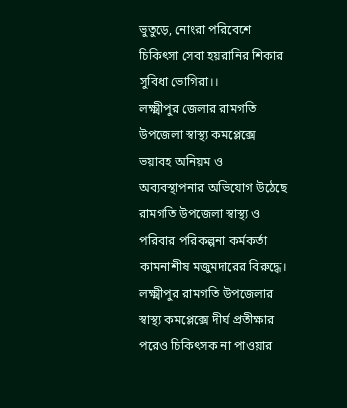ভুতুড়ে, নোংরা পরিবেশে চিকিৎসা সেবা হয়রানির শিকার সুবিধা ভোগিরা।।
লক্ষ্মীপুর জেলার রামগতি উপজেলা স্বাস্থ্য কমপ্লেক্সে ভয়াবহ অনিয়ম ও অব্যবস্থাপনার অভিযোগ উঠেছে রামগতি উপজেলা স্বাস্থ্য ও পরিবার পরিকল্পনা কর্মকর্তা কামনাশীষ মজুমদারের বিরুদ্ধে।
লক্ষ্মীপুর রামগতি উপজেলার স্বাস্থ্য কমপ্লেক্সে দীর্ঘ প্রতীক্ষার পরেও চিকিৎসক না পাওয়ার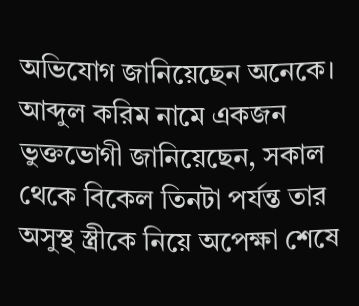অভিযোগ জানিয়েছেন অনেকে। আব্দুল করিম নামে একজন ভুক্তভোগী জানিয়েছেন, সকাল থেকে বিকেল তিনটা পর্যন্ত তার অসুস্থ স্ত্রীকে নিয়ে অপেক্ষা শেষে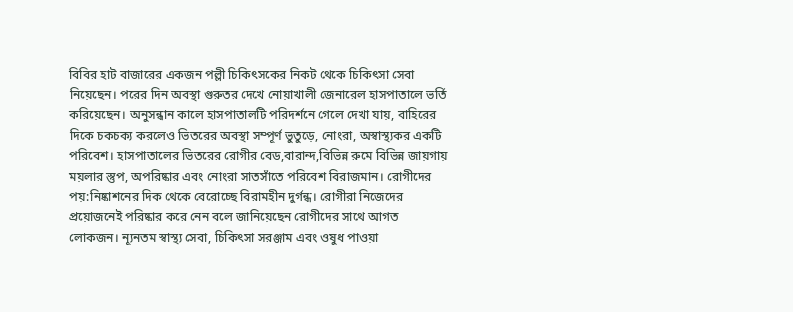বিবির হাট বাজারের একজন পল্লী চিকিৎসকের নিকট থেকে চিকিৎসা সেবা নিয়েছেন। পরের দিন অবস্থা গুরুতর দেখে নোয়াখালী জেনারেল হাসপাতালে ভর্তি করিয়েছেন। অনুসন্ধান কালে হাসপাতালটি পরিদর্শনে গেলে দেখা যায়, বাহিরের দিকে চকচক্য করলেও ভিতরের অবস্থা সম্পূর্ণ ভুতুড়ে, নোংরা, অস্বাস্থ্যকর একটি পরিবেশ। হাসপাতালের ভিতরের রোগীর বেড,বারান্দ,বিভিন্ন রুমে বিভিন্ন জায়গায় ময়লার স্তুপ, অপরিষ্কার এবং নোংরা সাতসাঁতে পরিবেশ বিরাজমান। রোগীদের পয়:নিষ্কাশনের দিক থেকে বেরোচ্ছে বিরামহীন দুর্গন্ধ। রোগীরা নিজেদের প্রয়োজনেই পরিষ্কার করে নেন বলে জানিয়েছেন রোগীদের সাথে আগত লোকজন। ন্যূনতম স্বাস্থ্য সেবা, চিকিৎসা সরঞ্জাম এবং ওষুধ পাওয়া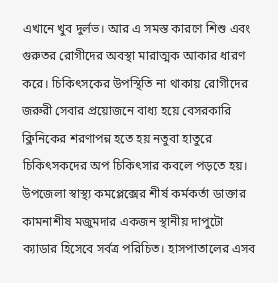এখানে খুব দুর্লভ। আর এ সমস্ত কারণে শিশু এবং গুরুতর রোগীদের অবস্থা মারাত্মক আকার ধারণ করে। চিকিৎসকের উপস্থিতি না থাকায় রোগীদের জরুরী সেবার প্রয়োজনে বাধ্য হয়ে বেসরকারি ক্লিনিকের শরণাপন্ন হতে হয় নতুবা হাতুরে চিকিৎসকদের অপ চিকিৎসার কবলে পড়তে হয়। উপজেলা স্বাস্থ্য কমপ্লেক্সের শীর্ষ কর্মকর্তা ডাক্তার কামনাশীষ মজুমদার একজন স্থানীয় দাপুটো ক্যাডার হিসেবে সর্বত্র পরিচিত। হাসপাতালের এসব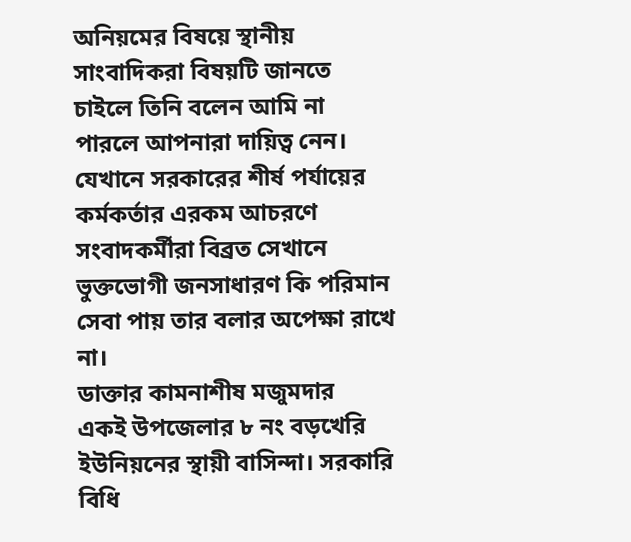অনিয়মের বিষয়ে স্থানীয় সাংবাদিকরা বিষয়টি জানতে চাইলে তিনি বলেন আমি না পারলে আপনারা দায়িত্ব নেন। যেখানে সরকারের শীর্ষ পর্যায়ের কর্মকর্তার এরকম আচরণে সংবাদকর্মীরা বিব্রত সেখানে ভুক্তভোগী জনসাধারণ কি পরিমান সেবা পায় তার বলার অপেক্ষা রাখে না।
ডাক্তার কামনাশীষ মজুমদার
একই উপজেলার ৮ নং বড়খেরি ইউনিয়নের স্থায়ী বাসিন্দা। সরকারি বিধি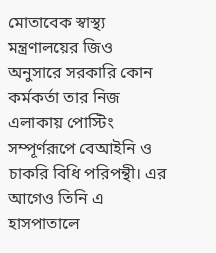মোতাবেক স্বাস্থ্য মন্ত্রণালয়ের জিও অনুসারে সরকারি কোন কর্মকর্তা তার নিজ এলাকায় পোস্টিং সম্পূর্ণরূপে বেআইনি ও চাকরি বিধি পরিপন্থী। এর আগেও তিনি এ হাসপাতালে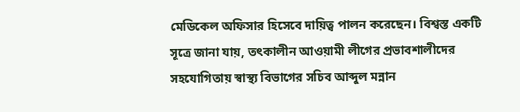মেডিকেল অফিসার হিসেবে দায়িত্ব পালন করেছেন। বিশ্বস্ত একটি সূত্রে জানা যায়, তৎকালীন আওয়ামী লীগের প্রভাবশালীদের সহযোগিতায় স্বাস্থ্য বিভাগের সচিব আব্দুল মন্নান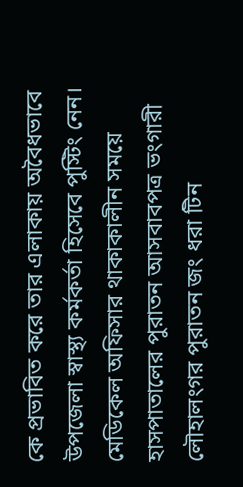কে প্রভাবিত করে তার এলাকায় অবৈধভাবে উপজেলা স্বাস্থ্য কর্মকর্তা হিসেবে পুস্টিং নেন। মেডিকেল অফিসার থাকাকালীন সময়ে হাসপাতালের পুরাতন আসবাবপত্র ভংগারী লৌহালংগর পুরাতন জং ধরা টিন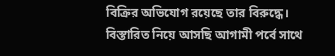বিক্রির অভিযোগ রয়েছে তার বিরুদ্ধে।
বিস্তারিত নিয়ে আসছি আগামী পর্বে সাথে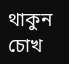থাকুন চোখ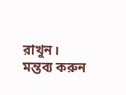রাখুন।
মন্তব্য করুন